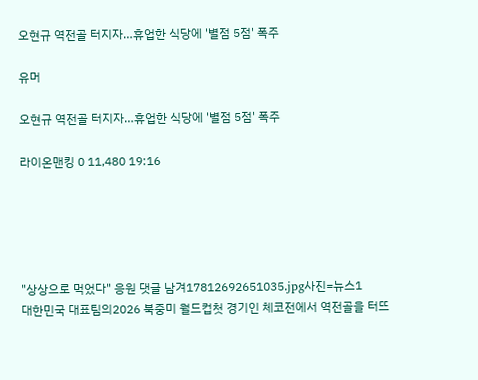오현규 역전골 터지자…휴업한 식당에 '별점 5점' 폭주

유머

오현규 역전골 터지자…휴업한 식당에 '별점 5점' 폭주

라이온맨킹 0 11,480 19:16





"상상으로 먹었다" 응원 댓글 남겨17812692651035.jpg사진=뉴스1
대한민국 대표팀의2026 북중미 월드컵첫 경기인 체코전에서 역전골을 터뜨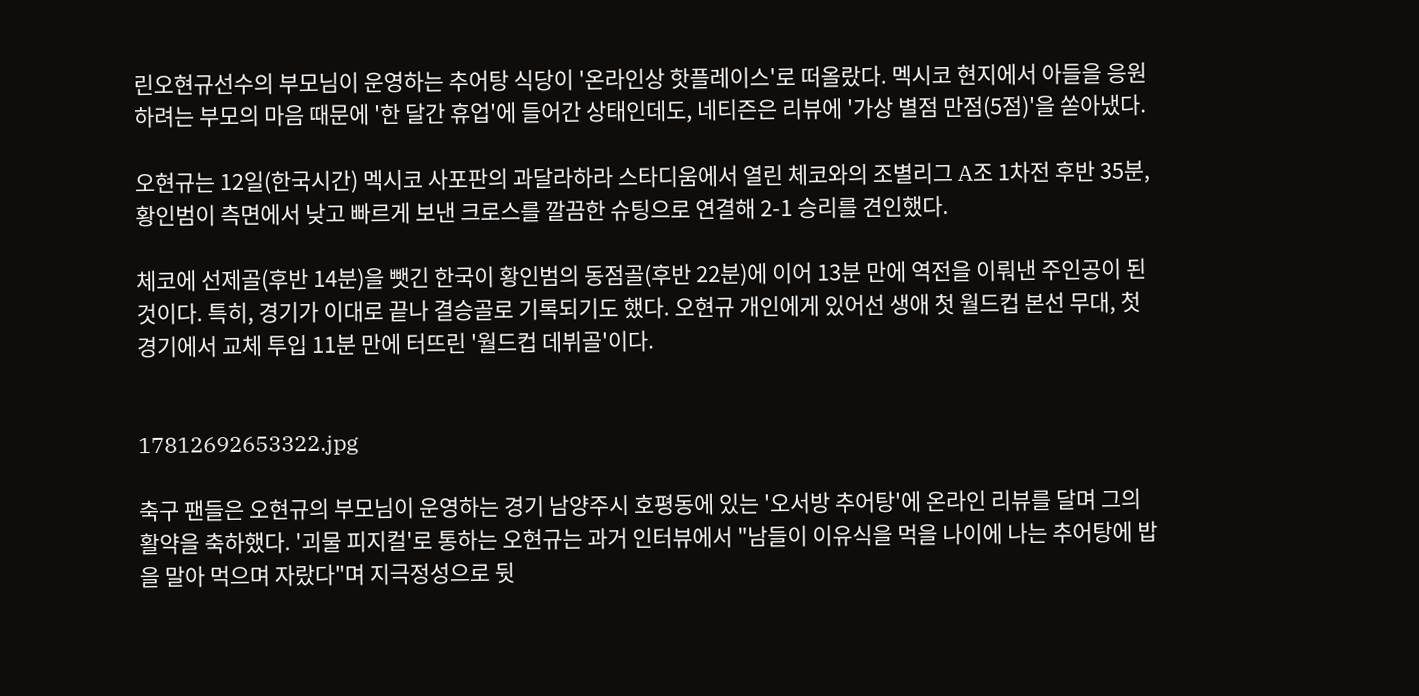린오현규선수의 부모님이 운영하는 추어탕 식당이 '온라인상 핫플레이스'로 떠올랐다. 멕시코 현지에서 아들을 응원하려는 부모의 마음 때문에 '한 달간 휴업'에 들어간 상태인데도, 네티즌은 리뷰에 '가상 별점 만점(5점)'을 쏟아냈다.

오현규는 12일(한국시간) 멕시코 사포판의 과달라하라 스타디움에서 열린 체코와의 조별리그 A조 1차전 후반 35분,황인범이 측면에서 낮고 빠르게 보낸 크로스를 깔끔한 슈팅으로 연결해 2-1 승리를 견인했다.

체코에 선제골(후반 14분)을 뺏긴 한국이 황인범의 동점골(후반 22분)에 이어 13분 만에 역전을 이뤄낸 주인공이 된 것이다. 특히, 경기가 이대로 끝나 결승골로 기록되기도 했다. 오현규 개인에게 있어선 생애 첫 월드컵 본선 무대, 첫 경기에서 교체 투입 11분 만에 터뜨린 '월드컵 데뷔골'이다.


17812692653322.jpg

축구 팬들은 오현규의 부모님이 운영하는 경기 남양주시 호평동에 있는 '오서방 추어탕'에 온라인 리뷰를 달며 그의 활약을 축하했다. '괴물 피지컬'로 통하는 오현규는 과거 인터뷰에서 "남들이 이유식을 먹을 나이에 나는 추어탕에 밥을 말아 먹으며 자랐다"며 지극정성으로 뒷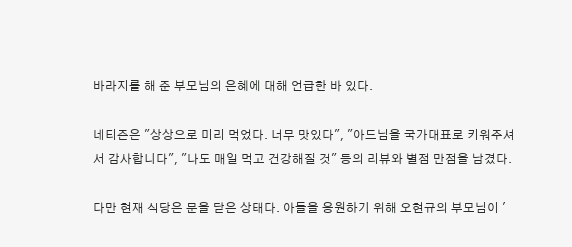바라지를 해 준 부모님의 은혜에 대해 언급한 바 있다.

네티즌은 "상상으로 미리 먹었다. 너무 맛있다", "아드님을 국가대표로 키워주셔서 감사합니다", "나도 매일 먹고 건강해질 것" 등의 리뷰와 별점 만점을 남겼다.

다만 현재 식당은 문을 닫은 상태다. 아들을 응원하기 위해 오현규의 부모님이 '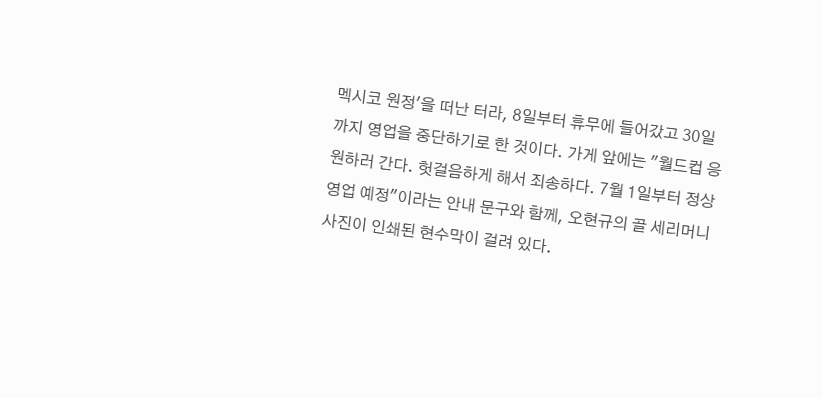멕시코 원정'을 떠난 터라, 8일부터 휴무에 들어갔고 30일까지 영업을 중단하기로 한 것이다. 가게 앞에는 "월드컵 응원하러 간다. 헛걸음하게 해서 죄송하다. 7월 1일부터 정상영업 예정"이라는 안내 문구와 함께, 오현규의 골 세리머니 사진이 인쇄된 현수막이 걸려 있다.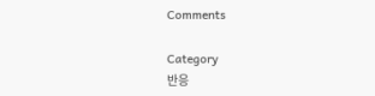Comments

Category
반응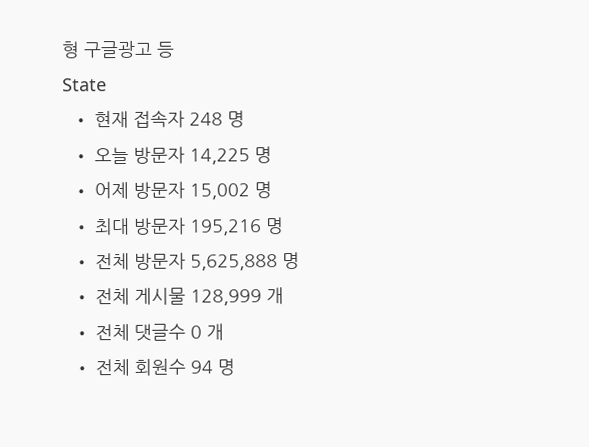형 구글광고 등
State
  • 현재 접속자 248 명
  • 오늘 방문자 14,225 명
  • 어제 방문자 15,002 명
  • 최대 방문자 195,216 명
  • 전체 방문자 5,625,888 명
  • 전체 게시물 128,999 개
  • 전체 댓글수 0 개
  • 전체 회원수 94 명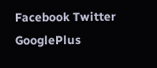Facebook Twitter GooglePlus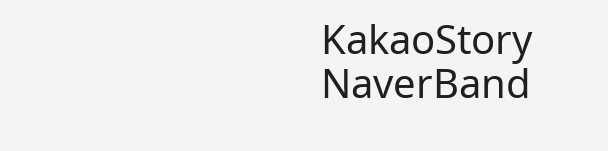KakaoStory NaverBand